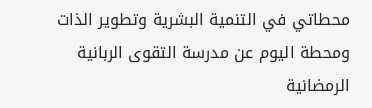محطاتي في التنمية البشرية وتطوير الذات ومحطة اليوم عن مدرسة التقوى الربانية الرمضانية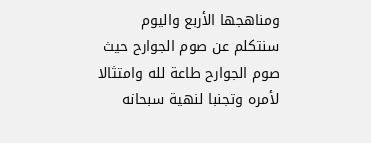ومناهجها الأربع واليوم سنتكلم عن صوم الجوارح حيث صوم الجوارح طاعة لله وامتثالا لأمره وتجنبا لنهية سبحانه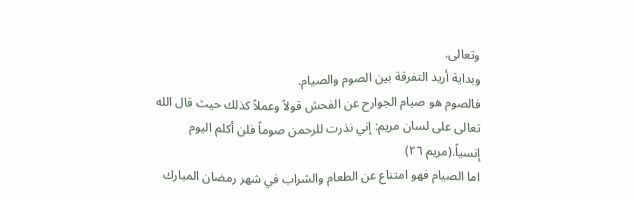وتعالى.
وبداية أريد التفرقة بين الصوم والصيام.
فالصوم هو صيام الجوارح عن الفحش قولاً وعملاً كذلك حيث قال الله تعالى على لسان مريم: إني نذرت للرحمن صوماً فلن أكلم اليوم إنسياً.(مريم ٢٦)
اما الصيام فهو امتناع عن الطعام والشراب في شهر رمضان المبارك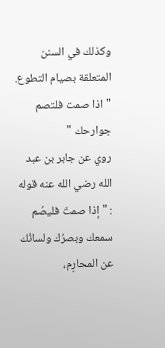وكذلك في السنن المتعلقة بصيام التطوع.
"اذا صمت فلتصم جوارحك "
روي عن جابر بن عبد الله رضي الله عنه قوله : " إذا صمتَ فليصُم سمعك وبصرُك ولسانُك عن المحارِم،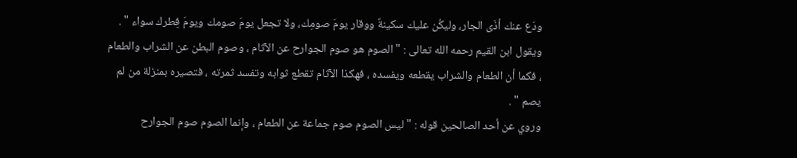ودَع عنك أذَى الجار، وليكُن عليك سكينةٌ ووقار يومَ صومِك، ولا تجعل يومَ صومك ويومَ فِطرك سواء " .
ويقول ابن القيم رحمه الله تعالى : " الصوم هو صوم الجوارح عن الآثام ، وصوم البطن عن الشراب والطعام ، فكما أن الطعام والشراب يقطعه ويفسده ، فهكذا الآثام تقطع ثوابه وتفسد ثمرته ، فتصيره بمنزلة من لم يصم " .
وروي عن أحد الصالحين قوله : " ليس الصوم صوم جماعة عن الطعام ، وإنما الصوم صوم الجوارح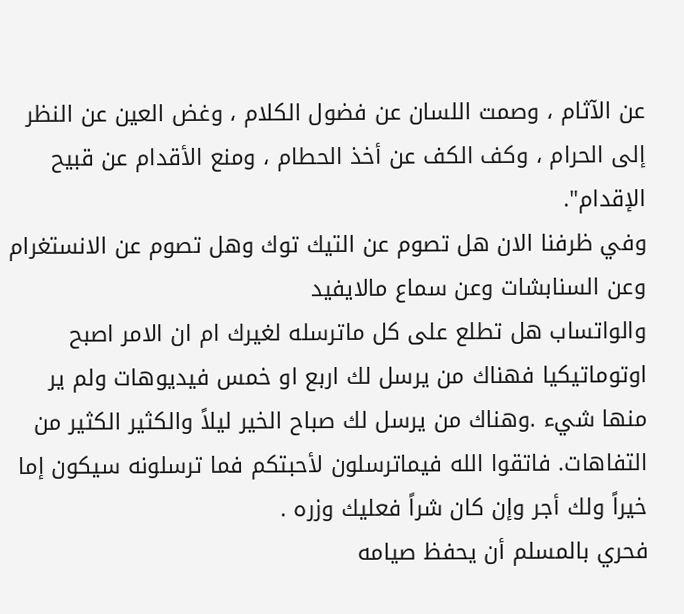عن الآثام ، وصمت اللسان عن فضول الكلام ، وغض العين عن النظر إلى الحرام ، وكف الكف عن أخذ الحطام ، ومنع الأقدام عن قبيح الإقدام".
وفي ظرفنا الان هل تصوم عن التيك توك وهل تصوم عن الانستغرام وعن السنابشات وعن سماع مالايفيد
والواتساب هل تطلع على كل ماترسله لغيرك ام ان الامر اصبح اوتوماتيكيا فهناك من يرسل لك اربع او خمس فيديوهات ولم ير منها شيء .وهناك من يرسل لك صباح الخير ليلاً والكثير الكثير من التفاهات. فاتقوا الله فيماترسلون لأحبتكم فما ترسلونه سيكون إما خيراً ولك أجر وإن كان شراً فعليك وزره .
فحري بالمسلم أن يحفظ صيامه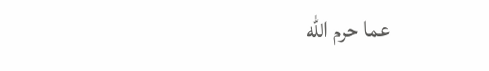عما حرم الله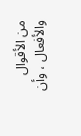من الأقوال والأفعال ، وأن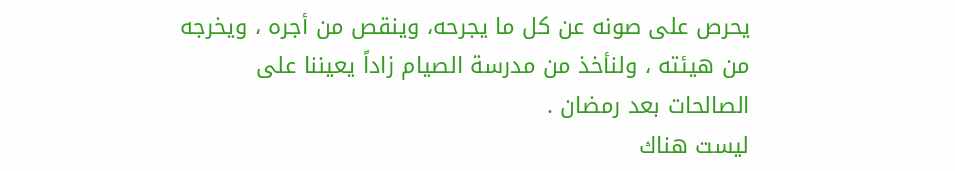يحرص على صونه عن كل ما يجرحه، وينقص من أجره ، ويخرجه من هيئته ، ولنأخذ من مدرسة الصيام زاداً يعيننا على الصالحات بعد رمضان .
ليست هناك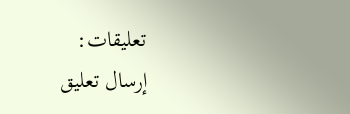تعليقات:
إرسال تعليق